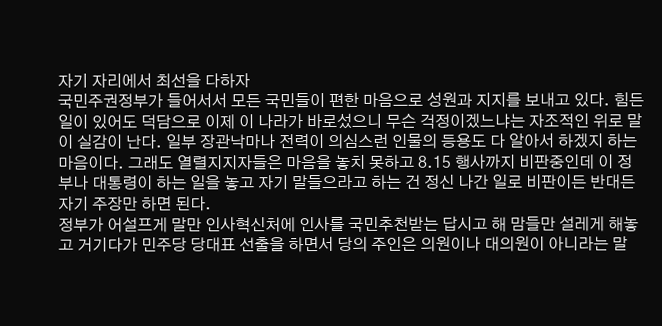자기 자리에서 최선을 다하자
국민주권정부가 들어서서 모든 국민들이 편한 마음으로 성원과 지지를 보내고 있다. 힘든 일이 있어도 덕담으로 이제 이 나라가 바로섰으니 무슨 걱정이겠느냐는 자조적인 위로 말이 실감이 난다. 일부 장관낙마나 전력이 의심스런 인물의 등용도 다 알아서 하겠지 하는 마음이다. 그래도 열렬지지자들은 마음을 놓치 못하고 8.15 행사까지 비판중인데 이 정부나 대통령이 하는 일을 놓고 자기 말들으라고 하는 건 정신 나간 일로 비판이든 반대든 자기 주장만 하면 된다.
정부가 어설프게 말만 인사혁신처에 인사를 국민추천받는 답시고 해 맘들만 설레게 해놓고 거기다가 민주당 당대표 선출을 하면서 당의 주인은 의원이나 대의원이 아니라는 말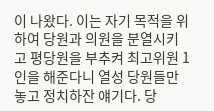이 나왔다. 이는 자기 목적을 위하여 당원과 의원을 분열시키고 평당원을 부추켜 최고위원 1인을 해준다니 열성 당원들만 놓고 정치하잔 얘기다. 당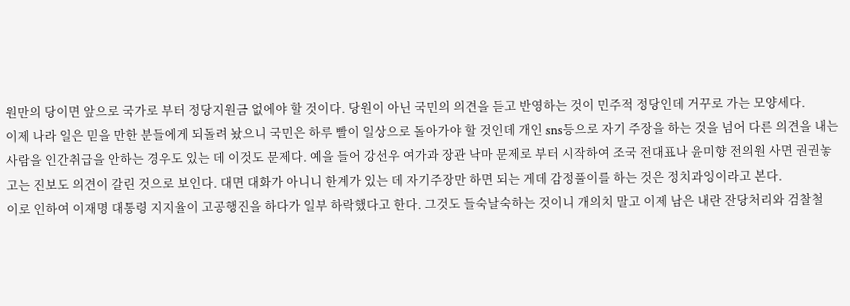원만의 당이면 앞으로 국가로 부터 정당지원금 없에야 할 것이다. 당원이 아닌 국민의 의견을 듣고 반영하는 것이 민주적 정당인데 거꾸로 가는 모양세다.
이제 나라 일은 믿을 만한 분들에게 되돌려 놨으니 국민은 하루 빨이 일상으로 돌아가야 할 것인데 개인 sns등으로 자기 주장을 하는 것을 넘어 다른 의견을 내는 사람을 인간취급을 안하는 경우도 있는 데 이것도 문제다. 예을 들어 강선우 여가과 장관 낙마 문제로 부터 시작하여 조국 전대표나 윤미향 전의원 사면 권권놓고는 진보도 의견이 갈린 것으로 보인다. 대면 대화가 아니니 한계가 있는 데 자기주장만 하면 되는 게데 감정풀이를 하는 것은 정치과잉이라고 본다.
이로 인하여 이재명 대통령 지지율이 고공행진을 하다가 일부 하락했다고 한다. 그것도 들숙날숙하는 것이니 개의치 말고 이제 남은 내란 잔당처리와 검찰철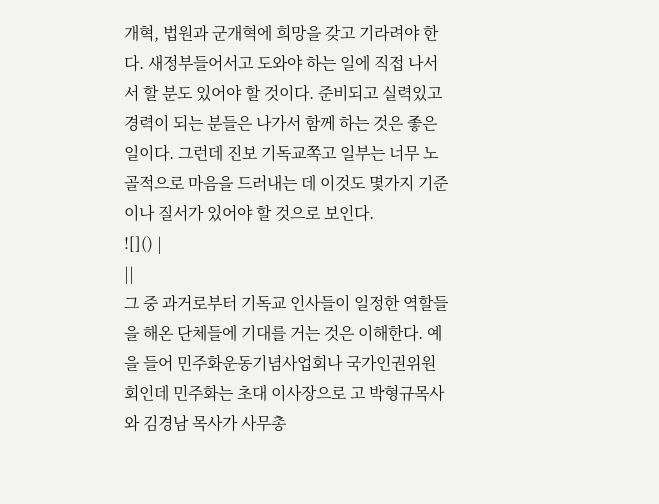개혁, 법원과 군개혁에 희망을 갖고 기라려야 한다. 새정부들어서고 도와야 하는 일에 직접 나서서 할 분도 있어야 할 것이다. 준비되고 실력있고 경력이 되는 분들은 나가서 함께 하는 것은 좋은 일이다. 그런데 진보 기독교쪽고 일부는 너무 노골적으로 마음을 드러내는 데 이것도 몇가지 기준이나 질서가 있어야 할 것으로 보인다.
![]() |
||
그 중 과거로부터 기독교 인사들이 일정한 역할들을 해온 단체들에 기대를 거는 것은 이해한다. 예을 들어 민주화운동기념사업회나 국가인권위원회인데 민주화는 초대 이사장으로 고 박형규목사와 김경남 목사가 사무총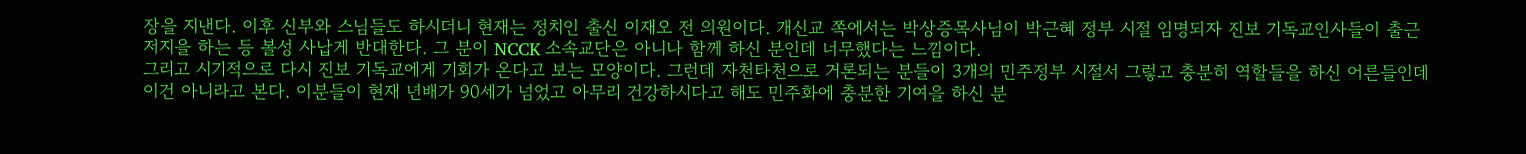장을 지낸다. 이후 신부와 스님들도 하시더니 현재는 정치인 출신 이재오 전 의원이다. 개신교 쪽에서는 박상증목사님이 박근혜 정부 시절 임명되자 진보 기독교인사들이 출근 저지을 하는 등 볼성 사납게 반대한다. 그 분이 NCCK 소속교단은 아니나 함께 하신 분인데 너무했다는 느낌이다.
그리고 시기적으로 다시 진보 기독교에게 기회가 온다고 보는 모양이다. 그런데 자천타천으로 거론되는 분들이 3개의 민주정부 시절서 그렇고 충분히 역할들을 하신 어른들인데 이건 아니라고 본다. 이분들이 현재 년배가 90세가 넘었고 아무리 건강하시다고 해도 민주화에 충분한 기여을 하신 분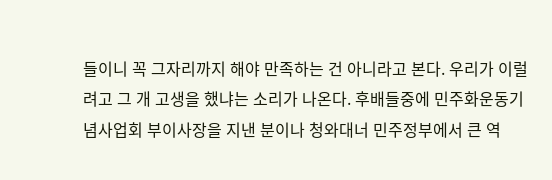들이니 꼭 그자리까지 해야 만족하는 건 아니라고 본다. 우리가 이럴려고 그 개 고생을 했냐는 소리가 나온다. 후배들중에 민주화운동기념사업회 부이사장을 지낸 분이나 청와대너 민주정부에서 큰 역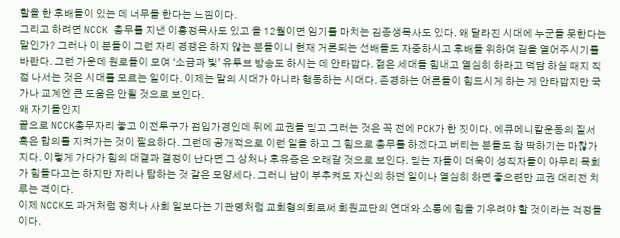할을 한 후배들이 있는 데 너무들 한다는 느낌이다.
그리고 하려면 NCCK 총무를 지낸 이홍정목사도 있고 올 12월이면 임기를 마치는 김종생목사도 있다. 왜 달라진 시대에 누군들 못한다는 말인가? 그러나 이 분들이 그런 자리 경쟁은 하지 않는 분들이니 현재 거론되는 선배들도 자중하시고 후배들 위하여 길을 열어주시기를 바란다. 그런 가운데 원로들이 모여 ‘소금과 빛’ 유투브 방송도 하시는 데 안타깝다. 젊은 세대들 힘내고 열심히 하라고 덕담 하실 때지 직접 나서는 것은 시대를 모르는 일이다. 이제는 말의 시대가 아니라 행동하는 시대다. 존경하는 어른들이 힘드시게 하는 게 안타깝지만 국가나 교계엔 큰 도움은 안될 것으로 보인다.
왜 자기들인지
끝으로 NCCK총무자리 놓고 이전투구가 점입가경인데 뒤에 교권들 믿고 그러는 것은 꼭 전에 PCK가 한 짓이다. 에큐메니칼운동의 질서 혹은 합의를 지켜가는 것이 필요하다. 그런데 공개적으로 이런 일을 하고 그 힘으로 총무를 하겠다고 버티는 분들도 참 딱하기는 마찮가지다. 이렇게 가다가 힘의 대결과 결정이 난다면 그 상처나 후유증은 오래갈 것으로 보인다. 믿는 자들이 더욱이 성직자들이 아무리 목회가 힘들다고는 하지만 자리나 탐하는 것 같은 모양세다. 그러니 남이 부추켜도 자신의 하던 일이나 열심히 하면 좋으련만 교권 대리전 치루는 격이다.
이제 NCCK도 과거처럼 정치나 사회 일보다는 기관명처럼 교회협의회로써 회원교단의 연대와 소통에 힘을 기우려야 할 것이라는 걱정들이다.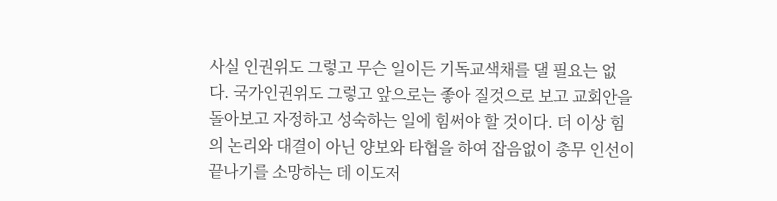사실 인권위도 그렇고 무슨 일이든 기독교색채를 댈 필요는 없다. 국가인권위도 그렇고 앞으로는 좋아 질것으로 보고 교회안을 돌아보고 자정하고 성숙하는 일에 힘써야 할 것이다. 더 이상 힘의 논리와 대결이 아닌 양보와 타협을 하여 잡음없이 총무 인선이 끝나기를 소망하는 데 이도저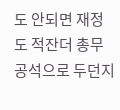도 안되면 재정도 적잔더 총무 공석으로 두던지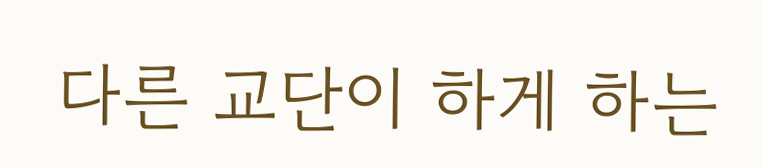다른 교단이 하게 하는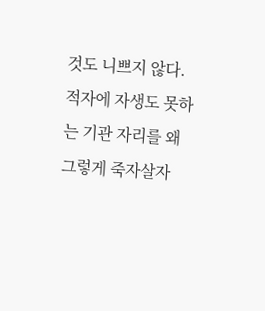것도 니쁘지 않다. 적자에 자생도 못하는 기관 자리를 왜 그렇게 죽자살자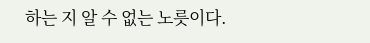하는 지 알 수 없는 노릇이다.